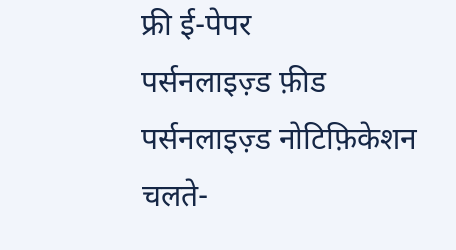फ्री ई-पेपर
पर्सनलाइज़्ड फ़ीड
पर्सनलाइज़्ड नोटिफ़िकेशन
चलते-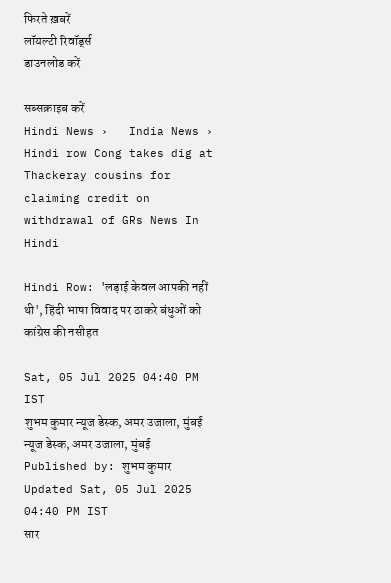फिरते ख़बरें
लॉयल्टी रिवॉर्ड्स
डाउनलोड करें

सब्सक्राइब करें
Hindi News ›   India News ›   Hindi row Cong takes dig at Thackeray cousins for claiming credit on withdrawal of GRs News In Hindi

Hindi Row: 'लड़ाई केवल आपकी नहीं थी', हिंदी भाषा विवाद पर ठाकरे बंधुओं को कांग्रेस की नसीहत

Sat, 05 Jul 2025 04:40 PM IST
शुभम कुमार न्यूज डेस्क, अमर उजाला, मुंबई
न्यूज डेस्क, अमर उजाला, मुंबई Published by: शुभम कुमार Updated Sat, 05 Jul 2025 04:40 PM IST
सार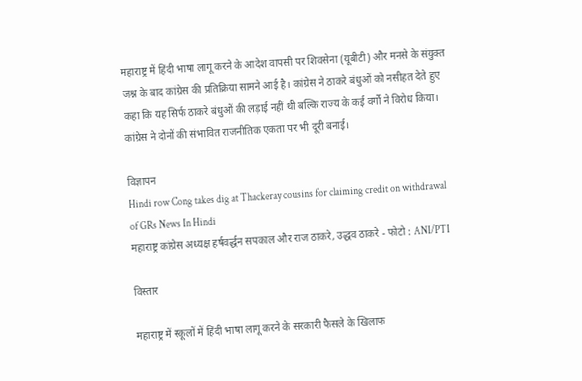महाराष्ट्र में हिंदी भाषा लागू करने के आदेश वापसी पर शिवसेना (यूबीटी) और मनसे के संयुक्त जश्न के बाद कांग्रेस की प्रतिक्रिया सामने आई है। कांग्रेस ने ठाकरे बंधुओं को नसीहत देते हुए कहा कि यह सिर्फ ठाकरे बंधुओं की लड़ाई नहीं थी बल्कि राज्य के कई वर्गों ने विरोध किया। कांग्रेस ने दोनों की संभावित राजनीतिक एकता पर भी दूरी बनाई।

विज्ञापन
Hindi row Cong takes dig at Thackeray cousins for claiming credit on withdrawal of GRs News In Hindi
महाराष्ट्र कांग्रेस अध्यक्ष हर्षवर्द्धन सपकाल और राज ठाकरे, उद्धव ठाकरे - फोटो : ANI/PTI

विस्तार

महाराष्ट्र में स्कूलों में हिंदी भाषा लागू करने के सरकारी फैसले के खिलाफ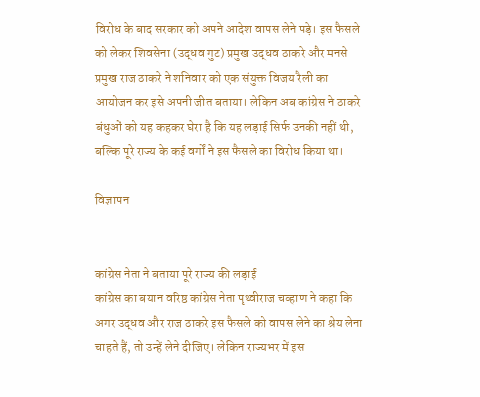विरोध के बाद सरकार को अपने आदेश वापस लेने पड़े। इस फैसले को लेकर शिवसेना (उद्धव गुट) प्रमुख उद्धव ठाकरे और मनसे प्रमुख राज ठाकरे ने शनिवार को एक संयुक्त विजय रैली का आयोजन कर इसे अपनी जीत बताया। लेकिन अब कांग्रेस ने ठाकरे बंधुओं को यह कहकर घेरा है कि यह लड़ाई सिर्फ उनकी नहीं थी, बल्कि पूरे राज्य के कई वर्गों ने इस फैसले का विरोध किया था।

विज्ञापन


कांग्रेस नेता ने बताया पूरे राज्य की लड़ाई
कांग्रेस का बयान वरिष्ठ कांग्रेस नेता पृथ्वीराज चव्हाण ने कहा कि अगर उद्धव और राज ठाकरे इस फैसले को वापस लेने का श्रेय लेना चाहते हैं, तो उन्हें लेने दीजिए। लेकिन राज्यभर में इस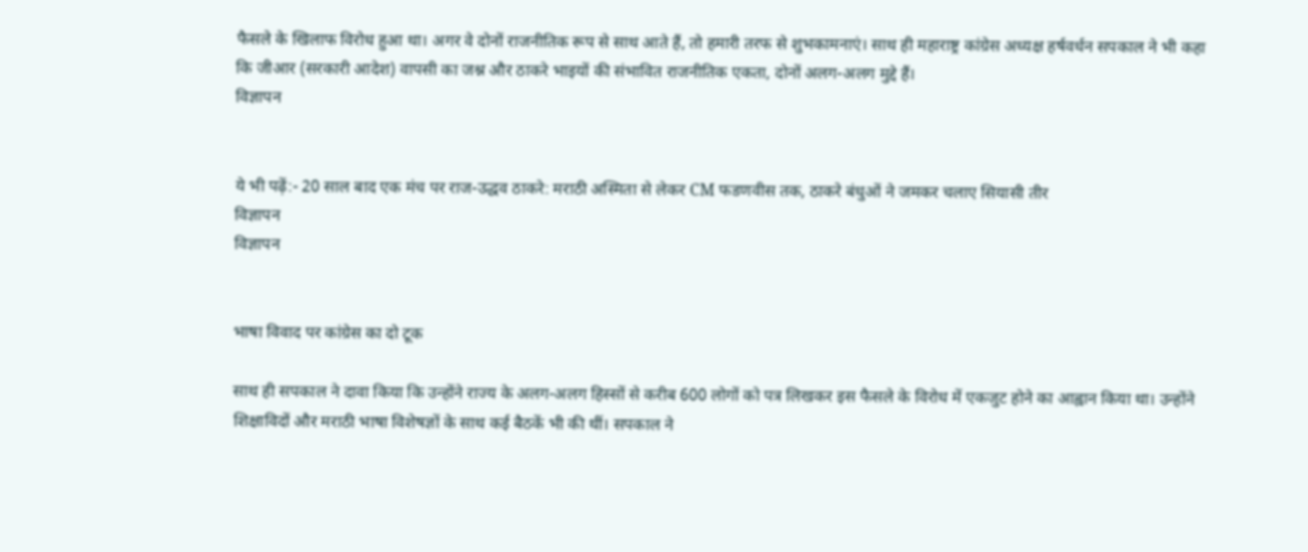फैसले के खिलाफ विरोध हुआ था। अगर वे दोनों राजनीतिक रूप से साथ आते हैं, तो हमारी तरफ से शुभकामनाएं। साथ ही महाराष्ट्र कांग्रेस अध्यक्ष हर्षवर्धन सपकाल ने भी कहा कि जीआर (सरकारी आदेश) वापसी का जश्न और ठाकरे भाइयों की संभावित राजनीतिक एकता, दोनों अलग-अलग मुद्दे हैं।
विज्ञापन


ये भी पढ़ें:- 20 साल बाद एक मंच पर राज-उद्धव ठाकरे: मराठी अस्मिता से लेकर CM फडणवीस तक, ठाकरे बंधुओं ने जमकर चलाए सियासी तीर
विज्ञापन
विज्ञापन


भाषा विवाद पर कांग्रेस का दो टूक

साथ ही सपकाल ने दावा किया कि उन्होंने राज्य के अलग-अलग हिस्सों से करीब 600 लोगों को पत्र लिखकर इस फैसले के विरोध में एकजुट होने का आह्वान किया था। उन्होंने शिक्षाविदों और मराठी भाषा विशेषज्ञों के साथ कई बैठकें भी की थीं। सपकाल ने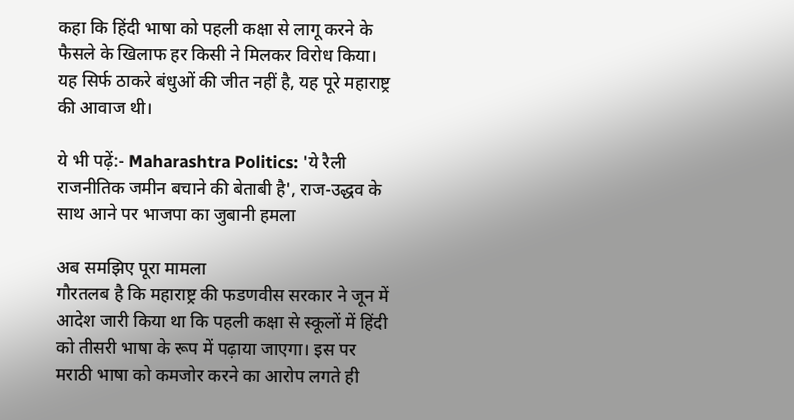कहा कि हिंदी भाषा को पहली कक्षा से लागू करने के फैसले के खिलाफ हर किसी ने मिलकर विरोध किया। यह सिर्फ ठाकरे बंधुओं की जीत नहीं है, यह पूरे महाराष्ट्र की आवाज थी।

ये भी पढ़ें:- Maharashtra Politics: 'ये रैली राजनीतिक जमीन बचाने की बेताबी है', राज-उद्धव के साथ आने पर भाजपा का जुबानी हमला

अब समझिए पूरा मामला
गौरतलब है कि महाराष्ट्र की फडणवीस सरकार ने जून में आदेश जारी किया था कि पहली कक्षा से स्कूलों में हिंदी को तीसरी भाषा के रूप में पढ़ाया जाएगा। इस पर मराठी भाषा को कमजोर करने का आरोप लगते ही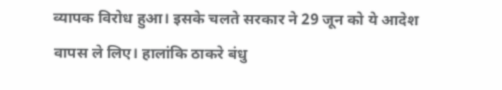व्यापक विरोध हुआ। इसके चलते सरकार ने 29 जून को ये आदेश वापस ले लिए। हालांकि ठाकरे बंधु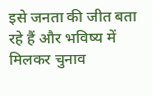इसे जनता की जीत बता रहे हैं और भविष्य में मिलकर चुनाव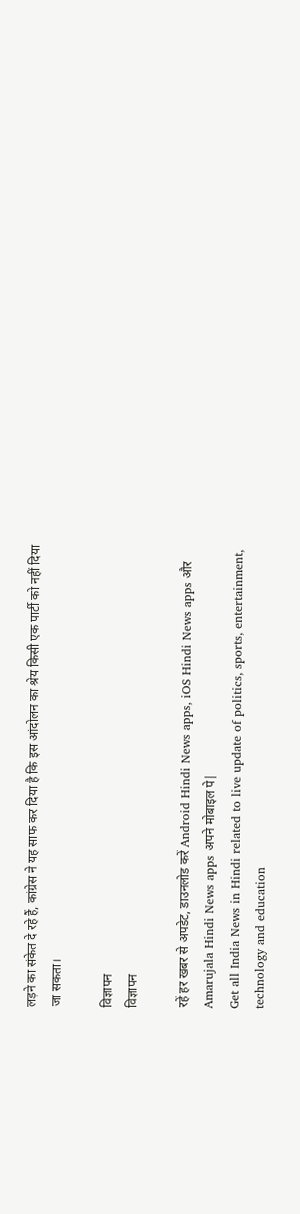लड़ने का संकेत दे रहे हैं, कांग्रेस ने यह साफ कर दिया है कि इस आंदोलन का श्रेय किसी एक पार्टी को नहीं दिया जा सकता।

विज्ञापन
विज्ञापन

रहें हर खबर से अपडेट, डाउनलोड करें Android Hindi News apps, iOS Hindi News apps और Amarujala Hindi News apps अपने मोबाइल पे|
Get all India News in Hindi related to live update of politics, sports, entertainment, technology and education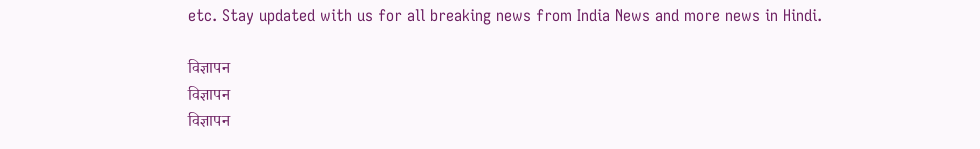etc. Stay updated with us for all breaking news from India News and more news in Hindi.

विज्ञापन
विज्ञापन
विज्ञापन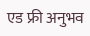एड फ्री अनुभव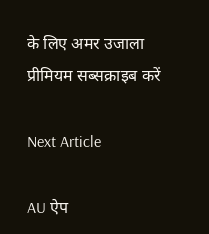के लिए अमर उजाला प्रीमियम सब्सक्राइब करें

Next Article

AU ऐप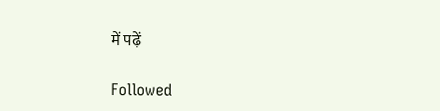में पढ़ें

Followed